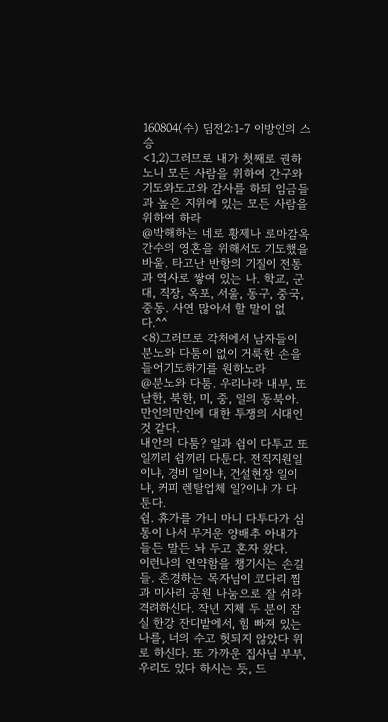160804(수) 딤전2:1-7 이방인의 스승
<1,2)그러므로 내가 첫째로 권하노니 모든 사람을 위하여 간구와 기도와도고와 감사를 하되 임금들과 높은 지위에 있는 모든 사람을 위하여 하라
@박해하는 네로 황제나 로마감옥 간수의 영혼을 위해서도 기도했을 바울. 타고난 반항의 기질이 전통과 역사로 쌓여 있는 나. 학교, 군대, 직장, 옥포, 서울, 동구, 중국, 중동. 사연 많아서 할 말이 없다.^^
<8)그러므로 각처에서 남자들이 분노와 다툼이 없이 거룩한 손을 들어기도하기를 원하노라
@분노와 다툼. 우리나라 내부, 또 남한, 북한, 미, 중, 일의 동북아. 만인의만인에 대한 투쟁의 시대인 것 같다.
내안의 다툼? 일과 쉼이 다투고 또 일끼리 쉼끼리 다툰다. 전직지원일이냐, 경비 일이냐, 건설현장 일이냐, 커피 렌탈업체 일?이냐 가 다툰다.
쉼. 휴가를 가니 마니 다투다가 심통이 나서 무거운 양배추 아내가 들든 말든 놔 두고 혼자 왔다.
이런나의 연약함을 챙기시는 손길들. 존경하는 목자님이 코다리 찜과 미사리 공원 나눔으로 잘 쉬라 격려하신다. 작년 지체 두 분이 잠실 한강 잔디밭에서, 힘 빠져 있는 나를, 너의 수고 헛되지 않았다 위로 하신다. 또 가까운 집사님 부부, 우리도 있다 하시는 듯, 드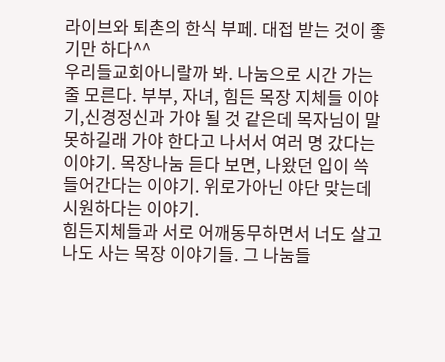라이브와 퇴촌의 한식 부페. 대접 받는 것이 좋기만 하다^^
우리들교회아니랄까 봐. 나눔으로 시간 가는 줄 모른다. 부부, 자녀, 힘든 목장 지체들 이야기,신경정신과 가야 될 것 같은데 목자님이 말 못하길래 가야 한다고 나서서 여러 명 갔다는 이야기. 목장나눔 듣다 보면, 나왔던 입이 쓱 들어간다는 이야기. 위로가아닌 야단 맞는데 시원하다는 이야기.
힘든지체들과 서로 어깨동무하면서 너도 살고 나도 사는 목장 이야기들. 그 나눔들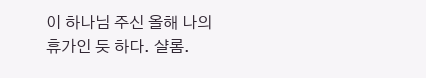이 하나님 주신 올해 나의휴가인 듯 하다. 샬롬.